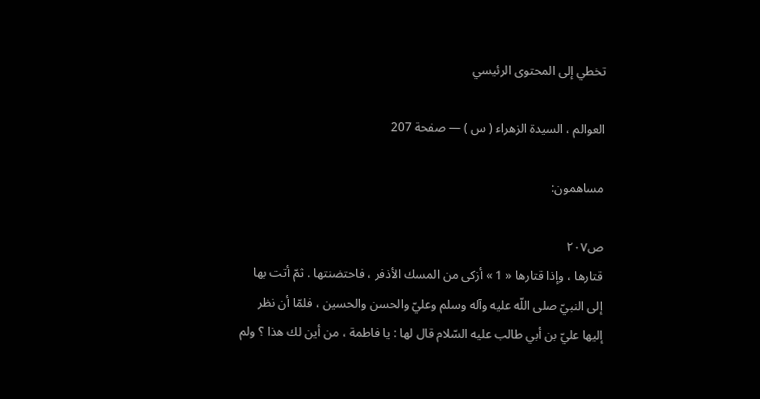تخطي إلى المحتوى الرئيسي

العوالم ، السيدة الزهراء ( س ) — صفحة 207

مساهمون:

ص٢٠٧
قتارها ، وإذا قتارها « 1 » أزكى من المسك الأذفر ، فاحتضنتها . ثمّ أتت بها إلى النبيّ صلى اللّه عليه وآله وسلم وعليّ والحسن والحسين ، فلمّا أن نظر إليها عليّ بن أبي طالب عليه السّلام قال لها : يا فاطمة ، من أين لك هذا ؟ ولم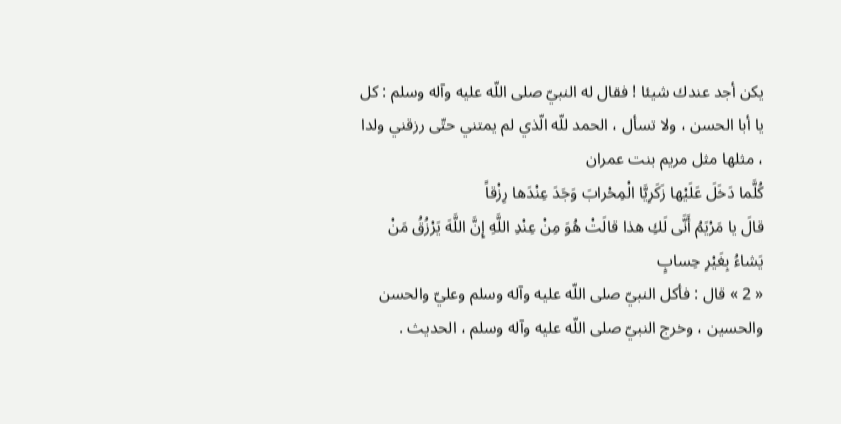يكن أجد عندك شيئا ! فقال له النبيّ صلى اللّه عليه وآله وسلم : كل يا أبا الحسن ، ولا تسأل ، الحمد للّه الّذي لم يمتني حتّى رزقني ولدا ، مثلها مثل مريم بنت عمران
كُلَّما دَخَلَ عَلَيْها زَكَرِيَّا الْمِحْرابَ وَجَدَ عِنْدَها رِزْقاً
قالَ يا مَرْيَمُ أَنَّى لَكِ هذا قالَتْ هُوَ مِنْ عِنْدِ اللَّهِ إِنَّ اللَّهَ يَرْزُقُ مَنْ يَشاءُ بِغَيْرِ حِسابٍ
« 2 » قال : فأكل النبيّ صلى اللّه عليه وآله وسلم وعليّ والحسن والحسين ، وخرج النبيّ صلى اللّه عليه وآله وسلم ، الحديث .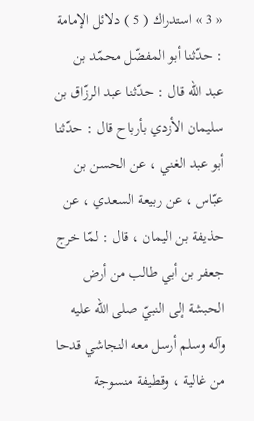« 3 » استدراك ( 5 ) دلائل الإمامة : حدّثنا أبو المفضّل محمّد بن عبد اللّه قال : حدّثنا عبد الرزّاق بن سليمان الأزدي بأرباح قال : حدّثنا أبو عبد الغني ، عن الحسن بن عبّاس ، عن ربيعة السعدي ، عن حذيفة بن اليمان ، قال : لمّا خرج جعفر بن أبي طالب من أرض الحبشة إلى النبيّ صلى اللّه عليه وآله وسلم أرسل معه النجاشي قدحا من غالية ، وقطيفة منسوجة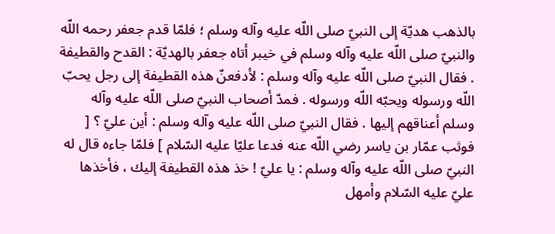بالذهب هديّة إلى النبيّ صلى اللّه عليه وآله وسلم ؛ فلمّا قدم جعفر رحمه اللّه والنبيّ صلى اللّه عليه وآله وسلم في خيبر أتاه جعفر بالهديّة : القدح والقطيفة . فقال النبيّ صلى اللّه عليه وآله وسلم : لأدفعنّ هذه القطيفة إلى رجل يحبّ اللّه ورسوله ويحبّه اللّه ورسوله . فمدّ أصحاب النبيّ صلى اللّه عليه وآله وسلم أعناقهم إليها . فقال النبيّ صلى اللّه عليه وآله وسلم : أين عليّ ؟ [ فوثب عمّار بن ياسر رضي اللّه عنه فدعا عليّا عليه السّلام ] فلمّا جاءه قال له النبيّ صلى اللّه عليه وآله وسلم : يا عليّ ! خذ هذه القطيفة إليك ، فأخذها عليّ عليه السّلام وأمهل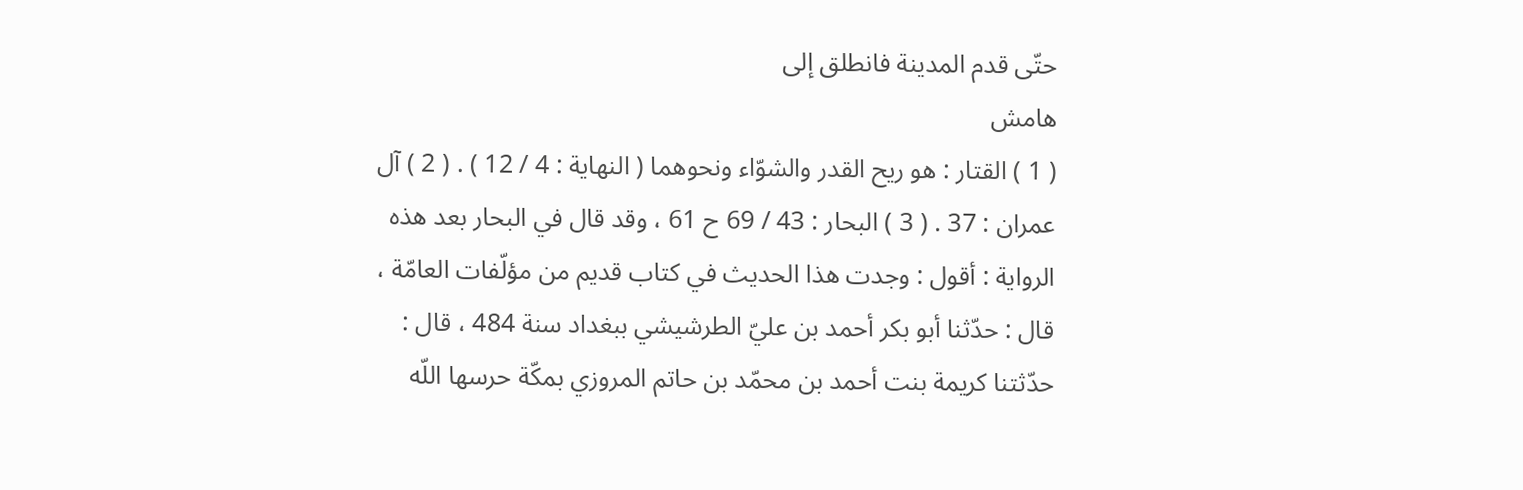حتّى قدم المدينة فانطلق إلى
هامش
( 1 ) القتار : هو ريح القدر والشوّاء ونحوهما ( النهاية : 4 / 12 ) . ( 2 ) آل عمران : 37 . ( 3 ) البحار : 43 / 69 ح 61 ، وقد قال في البحار بعد هذه الرواية : أقول : وجدت هذا الحديث في كتاب قديم من مؤلّفات العامّة ، قال : حدّثنا أبو بكر أحمد بن عليّ الطرشيشي ببغداد سنة 484 ، قال : حدّثتنا كريمة بنت أحمد بن محمّد بن حاتم المروزي بمكّة حرسها اللّه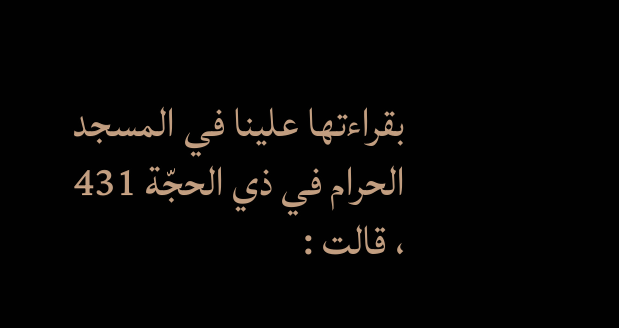بقراءتها علينا في المسجد الحرام في ذي الحجّة 431 ، قالت :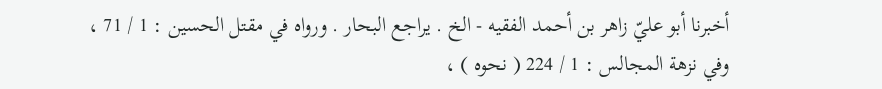أخبرنا أبو عليّ زاهر بن أحمد الفقيه - الخ . يراجع البحار . ورواه في مقتل الحسين : 1 / 71 ، وفي نزهة المجالس : 1 / 224 ( نحوه ) ،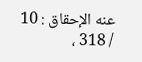عنه الإحقاق : 10 / 318 ،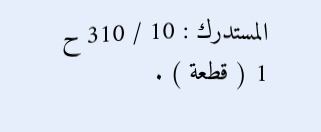المستدرك : 10 / 310 ح 1 ( قطعة ) .